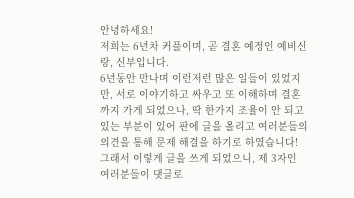안녕하세요!
저희는 6년차 커플이며, 곧 결혼 예정인 예비신랑, 신부입니다.
6년동안 만나며 이런저런 많은 일들이 있었지만, 서로 이야기하고 싸우고 또 이해하며 결혼까지 가게 되었으나, 딱 한가지 조율이 안 되고 있는 부분이 있어 판에 글을 올리고 여러분들의 의견을 통해 문제 해결을 하기로 하였습니다!
그래서 이렇게 글을 쓰게 되었으니, 제 3자인 여러분들이 댓글로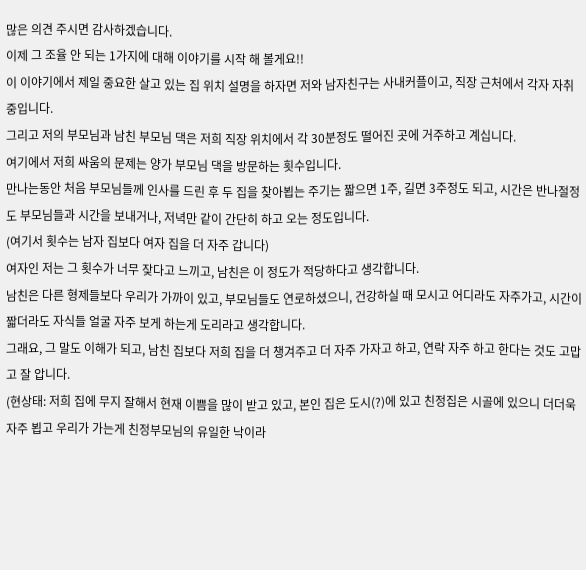많은 의견 주시면 감사하겠습니다.
이제 그 조율 안 되는 1가지에 대해 이야기를 시작 해 볼게요!!
이 이야기에서 제일 중요한 살고 있는 집 위치 설명을 하자면 저와 남자친구는 사내커플이고, 직장 근처에서 각자 자취 중입니다.
그리고 저의 부모님과 남친 부모님 댁은 저희 직장 위치에서 각 30분정도 떨어진 곳에 거주하고 계십니다.
여기에서 저희 싸움의 문제는 양가 부모님 댁을 방문하는 횟수입니다.
만나는동안 처음 부모님들께 인사를 드린 후 두 집을 찾아뵙는 주기는 짧으면 1주, 길면 3주정도 되고, 시간은 반나절정도 부모님들과 시간을 보내거나, 저녁만 같이 간단히 하고 오는 정도입니다.
(여기서 횟수는 남자 집보다 여자 집을 더 자주 갑니다)
여자인 저는 그 횟수가 너무 잦다고 느끼고, 남친은 이 정도가 적당하다고 생각합니다.
남친은 다른 형제들보다 우리가 가까이 있고, 부모님들도 연로하셨으니, 건강하실 때 모시고 어디라도 자주가고, 시간이 짧더라도 자식들 얼굴 자주 보게 하는게 도리라고 생각합니다.
그래요, 그 말도 이해가 되고, 남친 집보다 저희 집을 더 챙겨주고 더 자주 가자고 하고, 연락 자주 하고 한다는 것도 고맙고 잘 압니다.
(현상태: 저희 집에 무지 잘해서 현재 이쁨을 많이 받고 있고, 본인 집은 도시(?)에 있고 친정집은 시골에 있으니 더더욱 자주 뵙고 우리가 가는게 친정부모님의 유일한 낙이라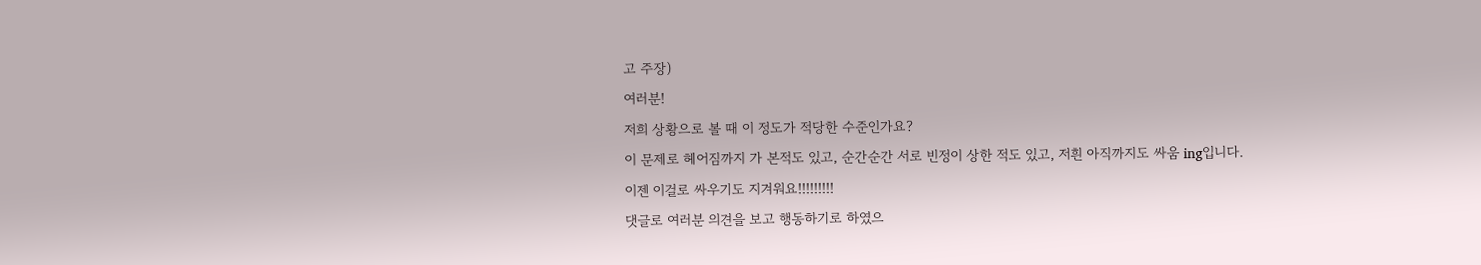고 주장)
여러분!
저희 상황으로 볼 때 이 정도가 적당한 수준인가요?
이 문제로 헤어짐까지 가 본적도 있고, 순간순간 서로 빈정이 상한 적도 있고, 저흰 아직까지도 싸움 ing입니다.
이젠 이걸로 싸우기도 지겨워요!!!!!!!!!
댓글로 여러분 의견을 보고 행동하기로 하였으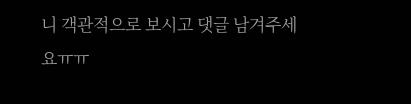니 객관적으로 보시고 댓글 남겨주세요ㅠㅠ